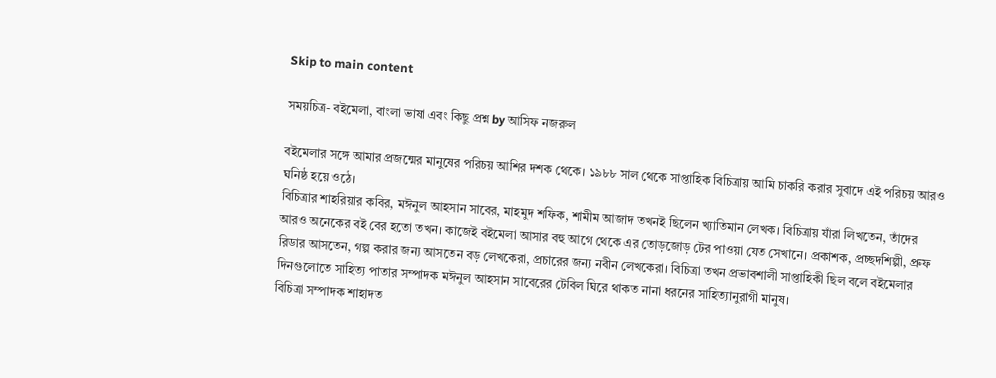Skip to main content

সময়চিত্র- বইমেলা, বাংলা ভাষা এবং কিছু প্রশ্ন by আসিফ নজরুল

বইমেলার সঙ্গে আমার প্রজন্মের মানুষের পরিচয় আশির দশক থেকে। ১৯৮৮ সাল থেকে সাপ্তাহিক বিচিত্রায় আমি চাকরি করার সুবাদে এই পরিচয় আরও ঘনিষ্ঠ হয়ে ওঠে।
বিচিত্রার শাহরিয়ার কবির, মঈনুল আহসান সাবের, মাহমুদ শফিক, শামীম আজাদ তখনই ছিলেন খ্যাতিমান লেখক। বিচিত্রায় যাঁরা লিখতেন, তাঁদের আরও অনেকের বই বের হতো তখন। কাজেই বইমেলা আসার বহু আগে থেকে এর তোড়জোড় টের পাওয়া যেত সেখানে। প্রকাশক, প্রচ্ছদশিল্পী, প্রুফ রিডার আসতেন, গল্প করার জন্য আসতেন বড় লেখকেরা, প্রচারের জন্য নবীন লেখকেরা। বিচিত্রা তখন প্রভাবশালী সাপ্তাহিকী ছিল বলে বইমেলার দিনগুলোতে সাহিত্য পাতার সম্পাদক মঈনুল আহসান সাবেরের টেবিল ঘিরে থাকত নানা ধরনের সাহিত্যানুরাগী মানুষ।
বিচিত্রা সম্পাদক শাহাদত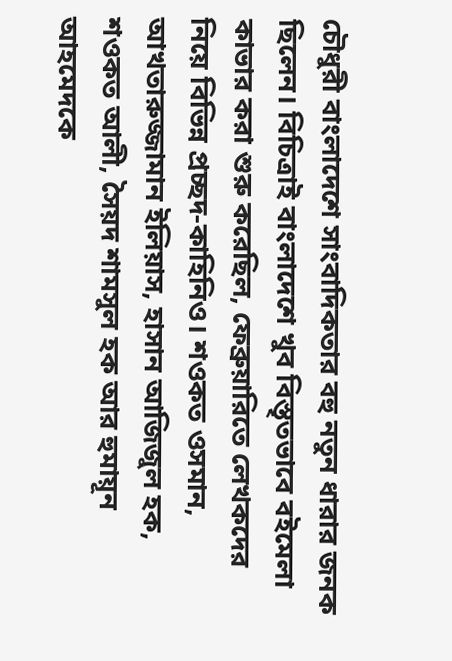চৌধুরী বাংলাদেশে সাংবাদিকতার বহু নতুন ধারার জনক ছিলেন। বিচিত্রাই বাংলাদেশে খুব বিস্তৃতভাবে বইমেলা কাভার করা শুরু করেছিল, ফেব্রুয়ারিতে লেখকদের নিয়ে বিভিন্ন প্রচ্ছদ-কাহিনিও। শওকত ওসমান, আখতারুজ্জামান ইলিয়াস, হাসান আজিজুল হক, শওকত আলী, সৈয়দ শামসুল হক আর হুমায়ূন আহমেদকে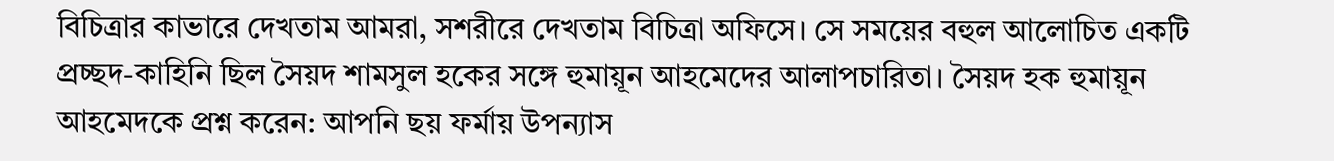বিচিত্রার কাভারে দেখতাম আমরা, সশরীরে দেখতাম বিচিত্রা অফিসে। সে সময়ের বহুল আলোচিত একটি প্রচ্ছদ-কাহিনি ছিল সৈয়দ শামসুল হকের সঙ্গে হুমায়ূন আহমেদের আলাপচারিতা। সৈয়দ হক হুমায়ূন আহমেদকে প্রশ্ন করেন: আপনি ছয় ফর্মায় উপন্যাস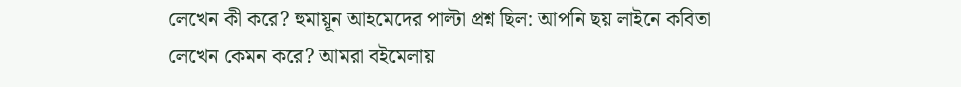লেখেন কী করে? হুমায়ূন আহমেদের পাল্টা প্রশ্ন ছিল: আপনি ছয় লাইনে কবিতা লেখেন কেমন করে? আমরা বইমেলায়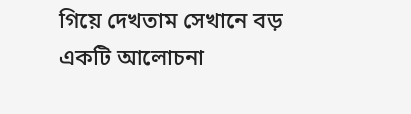গিয়ে দেখতাম সেখানে বড় একটি আলোচনা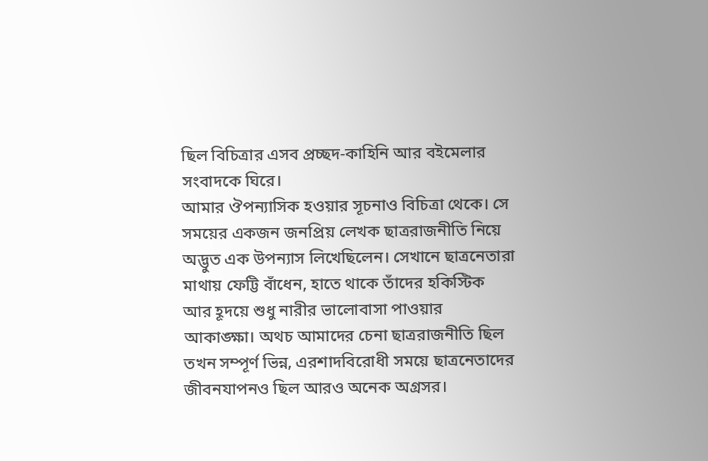ছিল বিচিত্রার এসব প্রচ্ছদ-কাহিনি আর বইমেলার সংবাদকে ঘিরে।
আমার ঔপন্যাসিক হওয়ার সূচনাও বিচিত্রা থেকে। সে সময়ের একজন জনপ্রিয় লেখক ছাত্ররাজনীতি নিয়ে অদ্ভুত এক উপন্যাস লিখেছিলেন। সেখানে ছাত্রনেতারা মাথায় ফেট্টি বাঁধেন, হাতে থাকে তাঁদের হকিস্টিক আর হূদয়ে শুধু নারীর ভালোবাসা পাওয়ার আকাঙ্ক্ষা। অথচ আমাদের চেনা ছাত্ররাজনীতি ছিল তখন সম্পূর্ণ ভিন্ন, এরশাদবিরোধী সময়ে ছাত্রনেতাদের জীবনযাপনও ছিল আরও অনেক অগ্রসর।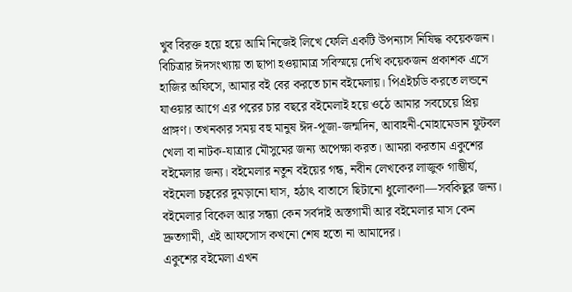খুব বিরক্ত হয়ে হয়ে আমি নিজেই লিখে ফেলি একটি উপন্যাস নিষিদ্ধ কয়েকজন। বিচিত্রার ঈদসংখ্যায় তা ছাপা হওয়ামাত্র সবিস্ময়ে দেখি কয়েকজন প্রকাশক এসে হাজির অফিসে, আমার বই বের করতে চান বইমেলায়। পিএইচডি করতে লন্ডনে যাওয়ার আগে এর পরের চার বছরে বইমেলাই হয়ে ওঠে আমার সবচেয়ে প্রিয় প্রাঙ্গণ। তখনকার সময় বহু মানুষ ঈদ-পূজা-জন্মদিন, আবাহনী-মোহামেডান ফুটবল খেলা বা নাটক-যাত্রার মৌসুমের জন্য অপেক্ষা করত। আমরা করতাম একুশের বইমেলার জন্য। বইমেলার নতুন বইয়ের গন্ধ, নবীন লেখকের লাজুক গাম্ভীর্য, বইমেলা চত্বরের দুমড়ানো ঘাস, হঠাৎ বাতাসে ছিটানো ধুলোকণা—সবকিছুর জন্য। বইমেলার বিকেল আর সন্ধ্যা কেন সর্বদাই অস্তগামী আর বইমেলার মাস কেন দ্রুতগামী, এই আফসোস কখনো শেষ হতো না আমাদের।
একুশের বইমেলা এখন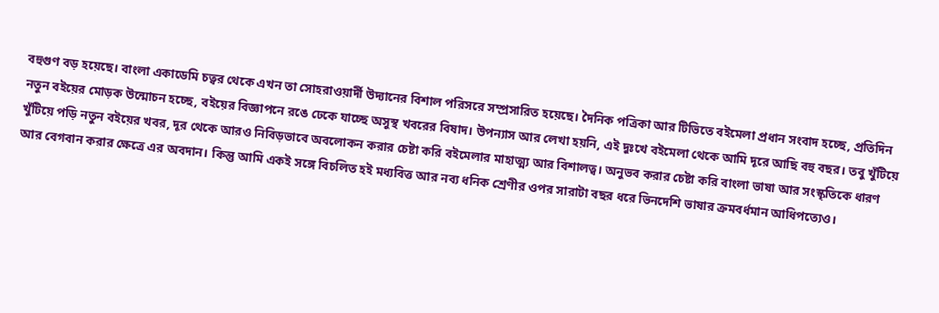বহুগুণ বড় হয়েছে। বাংলা একাডেমি চত্বর থেকে এখন তা সোহরাওয়ার্দী উদ্যানের বিশাল পরিসরে সম্প্রসারিত হয়েছে। দৈনিক পত্রিকা আর টিভিতে বইমেলা প্রধান সংবাদ হচ্ছে, প্রতিদিন নতুন বইয়ের মোড়ক উন্মোচন হচ্ছে, বইয়ের বিজ্ঞাপনে রঙে ঢেকে যাচ্ছে অসুস্থ খবরের বিষাদ। উপন্যাস আর লেখা হয়নি, এই দুঃখে বইমেলা থেকে আমি দূরে আছি বহু বছর। তবু খুঁটিয়ে খুঁটিয়ে পড়ি নতুন বইয়ের খবর, দূর থেকে আরও নিবিড়ভাবে অবলোকন করার চেষ্টা করি বইমেলার মাহাত্ম্য আর বিশালত্ব। অনুভব করার চেষ্টা করি বাংলা ভাষা আর সংস্কৃতিকে ধারণ আর বেগবান করার ক্ষেত্রে এর অবদান। কিন্তু আমি একই সঙ্গে বিচলিত হই মধ্যবিত্ত আর নব্য ধনিক শ্রেণীর ওপর সারাটা বছর ধরে ভিনদেশি ভাষার ক্রমবর্ধমান আধিপত্যেও।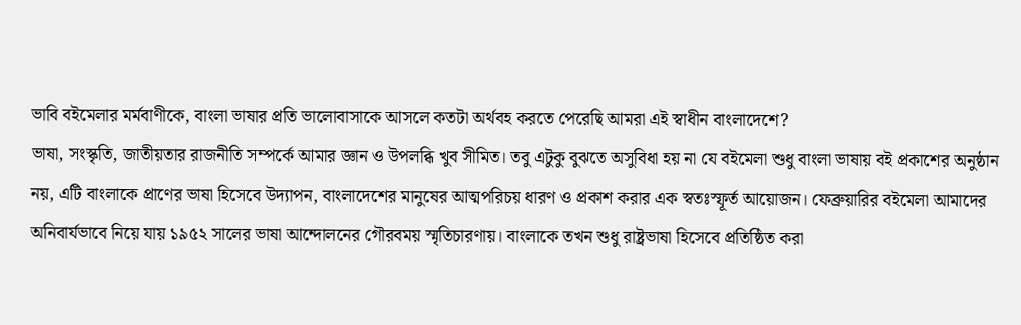ভাবি বইমেলার মর্মবাণীকে, বাংলা ভাষার প্রতি ভালোবাসাকে আসলে কতটা অর্থবহ করতে পেরেছি আমরা এই স্বাধীন বাংলাদেশে?
ভাষা, সংস্কৃতি, জাতীয়তার রাজনীতি সম্পর্কে আমার জ্ঞান ও উপলব্ধি খুব সীমিত। তবু এটুকু বুঝতে অসুবিধা হয় না যে বইমেলা শুধু বাংলা ভাষায় বই প্রকাশের অনুষ্ঠান নয়, এটি বাংলাকে প্রাণের ভাষা হিসেবে উদ্যাপন, বাংলাদেশের মানুষের আত্মপরিচয় ধারণ ও প্রকাশ করার এক স্বতঃস্ফূর্ত আয়োজন। ফেব্রুয়ারির বইমেলা আমাদের অনিবার্যভাবে নিয়ে যায় ১৯৫২ সালের ভাষা আন্দোলনের গৌরবময় স্মৃতিচারণায়। বাংলাকে তখন শুধু রাষ্ট্রভাষা হিসেবে প্রতিষ্ঠিত করা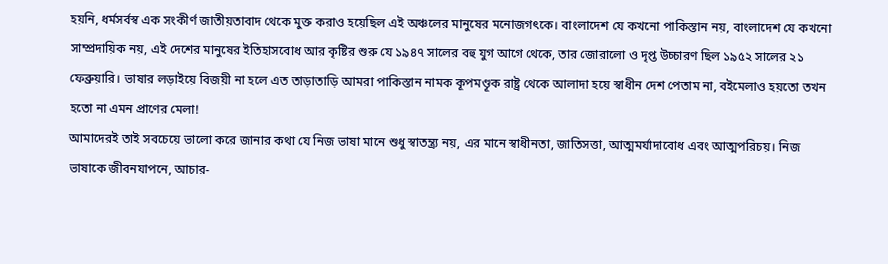হয়নি, ধর্মসর্বস্ব এক সংকীর্ণ জাতীয়তাবাদ থেকে মুক্ত করাও হয়েছিল এই অঞ্চলের মানুষের মনোজগৎকে। বাংলাদেশ যে কখনো পাকিস্তান নয়, বাংলাদেশ যে কখনো সাম্প্রদায়িক নয়, এই দেশের মানুষের ইতিহাসবোধ আর কৃষ্টির শুরু যে ১৯৪৭ সালের বহু যুগ আগে থেকে, তার জোরালো ও দৃপ্ত উচ্চারণ ছিল ১৯৫২ সালের ২১ ফেব্রুয়ারি। ভাষার লড়াইয়ে বিজয়ী না হলে এত তাড়াতাড়ি আমরা পাকিস্তান নামক কূপমণ্ডূক রাষ্ট্র থেকে আলাদা হয়ে স্বাধীন দেশ পেতাম না, বইমেলাও হয়তো তখন হতো না এমন প্রাণের মেলা!
আমাদেরই তাই সবচেয়ে ভালো করে জানার কথা যে নিজ ভাষা মানে শুধু স্বাতন্ত্র্য নয়, এর মানে স্বাধীনতা, জাতিসত্তা, আত্মমর্যাদাবোধ এবং আত্মপরিচয়। নিজ ভাষাকে জীবনযাপনে, আচার-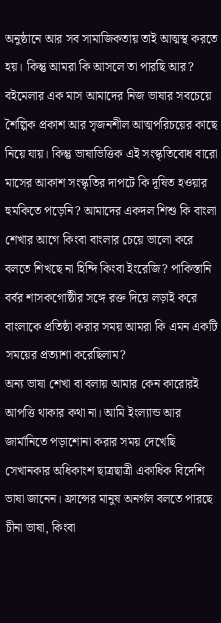অনুষ্ঠানে আর সব সামাজিকতায় তাই আত্মস্থ করতে হয়। কিন্তু আমরা কি আসলে তা পারছি আর? বইমেলার এক মাস আমাদের নিজ ভাষার সবচেয়ে শৈল্পিক প্রকাশ আর সৃজনশীল আত্মপরিচয়ের কাছে নিয়ে যায়। কিন্তু ভাষাভিত্তিক এই সংস্কৃতিবোধ বারো মাসের আকাশ সংস্কৃতির দাপটে কি দূষিত হওয়ার হুমকিতে পড়েনি? আমাদের একদল শিশু কি বাংলা শেখার আগে কিংবা বাংলার চেয়ে ভালো করে বলতে শিখছে না হিন্দি কিংবা ইংরেজি? পাকিস্তানি বর্বর শাসকগোষ্ঠীর সঙ্গে রক্ত দিয়ে লড়াই করে বাংলাকে প্রতিষ্ঠা করার সময় আমরা কি এমন একটি সময়ের প্রত্যাশা করেছিলাম?
অন্য ভাষা শেখা বা বলায় আমার কেন কারোরই আপত্তি থাকার কথা না। আমি ইংল্যান্ড আর জার্মানিতে পড়াশোনা করার সময় দেখেছি সেখানকার অধিকাংশ ছাত্রছাত্রী একাধিক বিদেশি ভাষা জানেন। ফ্রান্সের মানুষ অনর্গল বলতে পারছে চীনা ভাষা, কিংবা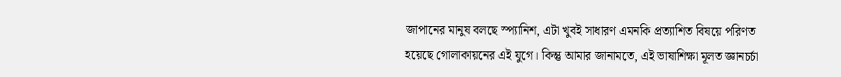জাপানের মানুষ বলছে স্প্যানিশ, এটা খুবই সাধারণ এমনকি প্রত্যাশিত বিষয়ে পরিণত হয়েছে গোলাকায়নের এই যুগে। কিন্তু আমার জানামতে, এই ভাষাশিক্ষা মূলত জ্ঞানচর্চা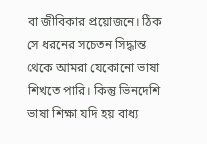বা জীবিকার প্রয়োজনে। ঠিক সে ধরনের সচেতন সিদ্ধান্ত থেকে আমরা যেকোনো ভাষা শিখতে পারি। কিন্তু ভিনদেশি ভাষা শিক্ষা যদি হয় বাধ্য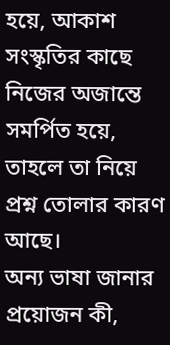হয়ে, আকাশ সংস্কৃতির কাছে নিজের অজান্তে সমর্পিত হয়ে, তাহলে তা নিয়ে প্রশ্ন তোলার কারণ আছে।
অন্য ভাষা জানার প্রয়োজন কী,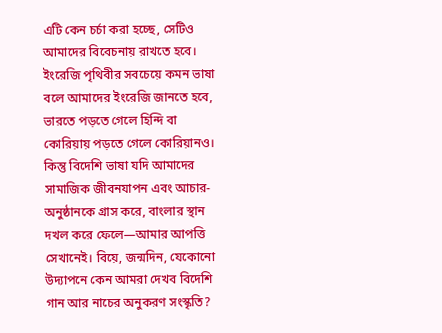এটি কেন চর্চা করা হচ্ছে, সেটিও আমাদের বিবেচনায় রাখতে হবে। ইংরেজি পৃথিবীর সবচেয়ে কমন ভাষা বলে আমাদের ইংরেজি জানতে হবে, ভারতে পড়তে গেলে হিন্দি বা কোরিয়ায় পড়তে গেলে কোরিয়ানও। কিন্তু বিদেশি ভাষা যদি আমাদের সামাজিক জীবনযাপন এবং আচার-অনুষ্ঠানকে গ্রাস করে, বাংলার স্থান দখল করে ফেলে—আমার আপত্তি সেখানেই। বিয়ে, জন্মদিন, যেকোনো উদ্যাপনে কেন আমরা দেখব বিদেশি গান আর নাচের অনুকরণ সংস্কৃতি?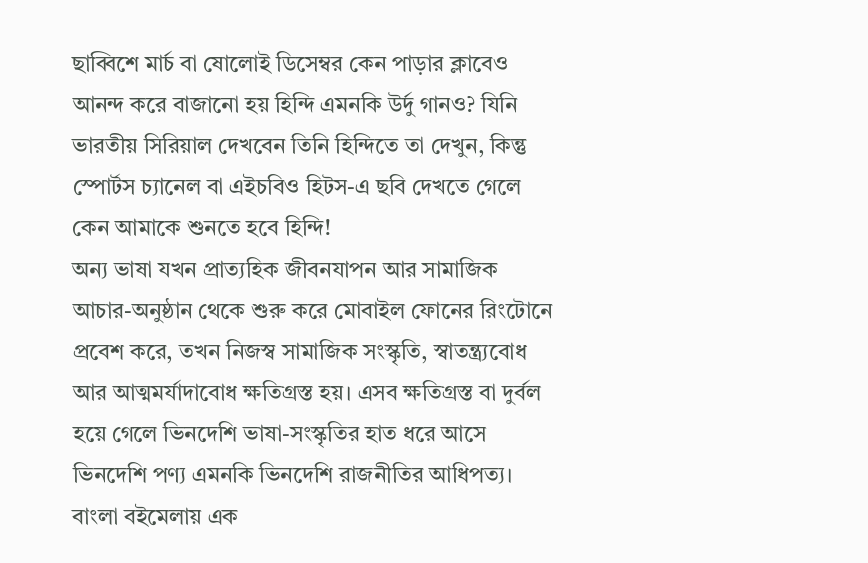ছাব্বিশে মার্চ বা ষোলোই ডিসেম্বর কেন পাড়ার ক্লাবেও আনন্দ করে বাজানো হয় হিন্দি এমনকি উর্দু গানও? যিনি ভারতীয় সিরিয়াল দেখবেন তিনি হিন্দিতে তা দেখুন, কিন্তু স্পোর্টস চ্যানেল বা এইচবিও হিটস-এ ছবি দেখতে গেলে কেন আমাকে শুনতে হবে হিন্দি!
অন্য ভাষা যখন প্রাত্যহিক জীবনযাপন আর সামাজিক আচার-অনুষ্ঠান থেকে শুরু করে মোবাইল ফোনের রিংটোনে প্রবেশ করে, তখন নিজস্ব সামাজিক সংস্কৃতি, স্বাতন্ত্র্যবোধ আর আত্মমর্যাদাবোধ ক্ষতিগ্রস্ত হয়। এসব ক্ষতিগ্রস্ত বা দুর্বল হয়ে গেলে ভিনদেশি ভাষা-সংস্কৃতির হাত ধরে আসে ভিনদেশি পণ্য এমনকি ভিনদেশি রাজনীতির আধিপত্য। বাংলা বইমেলায় এক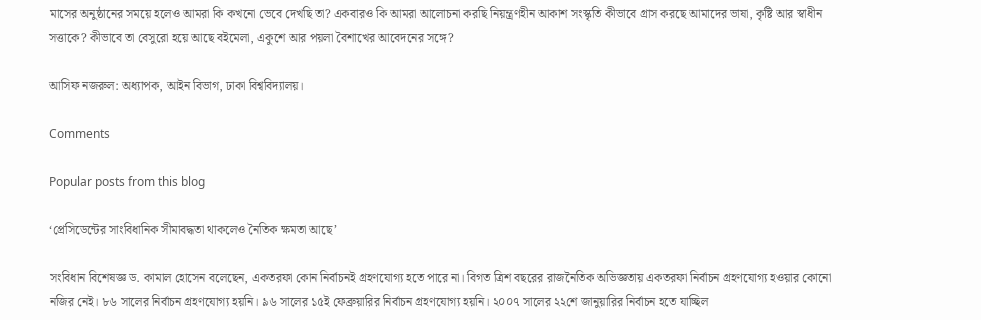মাসের অনুষ্ঠানের সময়ে হলেও আমরা কি কখনো ভেবে দেখছি তা? একবারও কি আমরা আলোচনা করছি নিয়ন্ত্রণহীন আকাশ সংস্কৃতি কীভাবে গ্রাস করছে আমাদের ভাষা, কৃষ্টি আর স্বাধীন সত্তাকে? কীভাবে তা বেসুরো হয়ে আছে বইমেলা, একুশে আর পয়লা বৈশাখের আবেদনের সঙ্গে?

আসিফ নজরুল: অধ্যাপক, আইন বিভাগ, ঢাকা বিশ্ববিদ্যালয়।

Comments

Popular posts from this blog

‘প্রেসিডেন্টের সাংবিধানিক সীমাবদ্ধতা থাকলেও নৈতিক ক্ষমতা আছে’

সংবিধান বিশেষজ্ঞ ড. কামাল হোসেন বলেছেন, একতরফা কোন নির্বাচনই গ্রহণযোগ্য হতে পারে না। বিগত ত্রিশ বছরের রাজনৈতিক অভিজ্ঞতায় একতরফা নির্বাচন গ্রহণযোগ্য হওয়ার কোনো নজির নেই। ৮৬ সালের নির্বাচন গ্রহণযোগ্য হয়নি। ৯৬ সালের ১৫ই ফেব্রুয়ারির নির্বাচন গ্রহণযোগ্য হয়নি। ২০০৭ সালের ২২শে জানুয়ারির নির্বাচন হতে যাচ্ছিল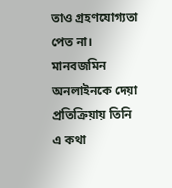তাও গ্রহণযোগ্যতা পেত না। মানবজমিন অনলাইনকে দেয়া প্রতিক্রিয়ায় তিনি এ কথা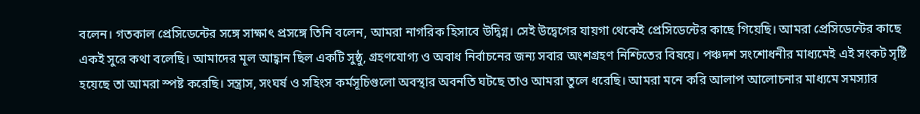বলেন। গতকাল প্রেসিডেন্টের সঙ্গে সাক্ষাৎ প্রসঙ্গে তিনি বলেন, আমরা নাগরিক হিসাবে উদ্বিগ্ন। সেই উদ্বেগের যায়গা থেকেই প্রেসিডেন্টের কাছে গিয়েছি। আমরা প্রেসিডেন্টের কাছে একই সুরে কথা বলেছি। আমাদের মূল আহ্বান ছিল একটি সুষ্ঠু, গ্রহণযোগ্য ও অবাধ নির্বাচনের জন্য সবার অংশগ্রহণ নিশ্চিতের বিষয়ে। পঞ্চদশ সংশোধনীর মাধ্যমেই এই সংকট সৃষ্টি হয়েছে তা আমরা স্পষ্ট করেছি। সন্ত্রাস, সংঘর্ষ ও সহিংস কর্মসূচিগুলো অবস্থার অবনতি ঘটছে তাও আমরা তুলে ধরেছি। আমরা মনে করি আলাপ আলোচনার মাধ্যমে সমস্যার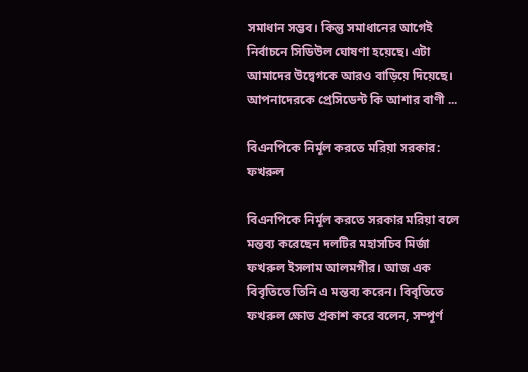সমাধান সম্ভব। কিন্তু সমাধানের আগেই নির্বাচনে সিডিউল ঘোষণা হয়েছে। এটা আমাদের উদ্বেগকে আরও বাড়িয়ে দিয়েছে। আপনাদেরকে প্রেসিডেন্ট কি আশার বাণী ...

বিএনপিকে নির্মূল করতে মরিয়া সরকার: ফখরুল

বিএনপিকে নির্মূল করতে সরকার মরিয়া বলে মন্তব্য করেছেন দলটির মহাসচিব মির্জা ফখরুল ইসলাম আলমগীর। আজ এক বিবৃতিতে তিনি এ মন্তব্য করেন। বিবৃতিতে ফখরুল ক্ষোভ প্রকাশ করে বলেন, সম্পূর্ণ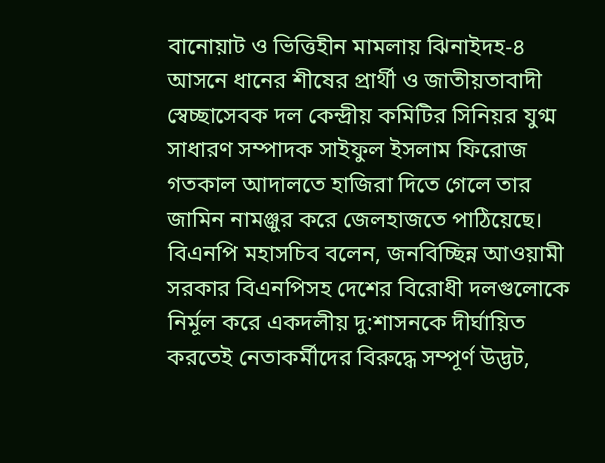বানোয়াট ও ভিত্তিহীন মামলায় ঝিনাইদহ-৪ আসনে ধানের শীষের প্রার্থী ও জাতীয়তাবাদী স্বেচ্ছাসেবক দল কেন্দ্রীয় কমিটির সিনিয়র যুগ্ম সাধারণ সম্পাদক সাইফুল ইসলাম ফিরোজ গতকাল আদালতে হাজিরা দিতে গেলে তার জামিন নামঞ্জুর করে জেলহাজতে পাঠিয়েছে। বিএনপি মহাসচিব বলেন, জনবিচ্ছিন্ন আওয়ামী সরকার বিএনপিসহ দেশের বিরোধী দলগুলোকে নির্মূল করে একদলীয় দু:শাসনকে দীর্ঘায়িত করতেই নেতাকর্মীদের বিরুদ্ধে সম্পূর্ণ উদ্ভট,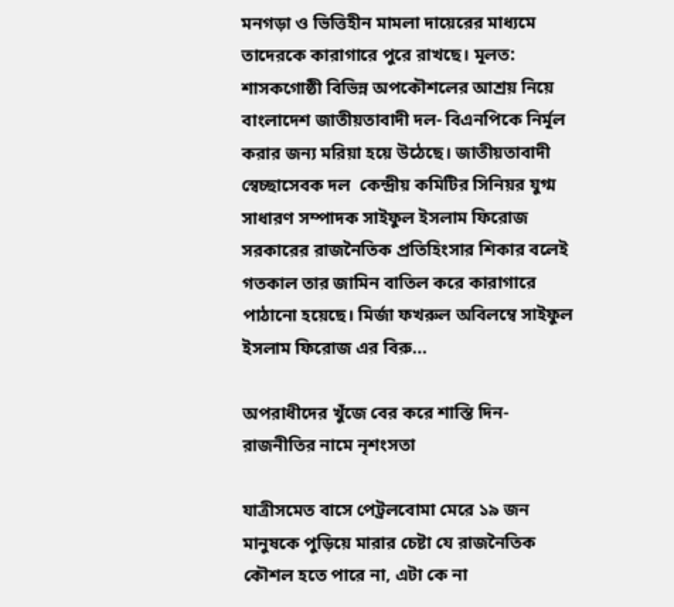মনগড়া ও ভিত্তিহীন মামলা দায়েরের মাধ্যমে তাদেরকে কারাগারে পুরে রাখছে। মূলত: শাসকগোষ্ঠী বিভিন্ন অপকৌশলের আশ্রয় নিয়ে বাংলাদেশ জাতীয়তাবাদী দল- বিএনপিকে নির্মূল করার জন্য মরিয়া হয়ে উঠেছে। জাতীয়তাবাদী স্বেচ্ছাসেবক দল  কেন্দ্রীয় কমিটির সিনিয়র যুগ্ম সাধারণ সম্পাদক সাইফুল ইসলাম ফিরোজ সরকারের রাজনৈতিক প্রতিহিংসার শিকার বলেই গতকাল তার জামিন বাতিল করে কারাগারে পাঠানো হয়েছে। মির্জা ফখরুল অবিলম্বে সাইফুল ইসলাম ফিরোজ এর বিরু...

অপরাধীদের খুঁজে বের করে শাস্তি দিন- রাজনীতির নামে নৃশংসতা

যাত্রীসমেত বাসে পেট্রলবোমা মেরে ১৯ জন মানুষকে পুড়িয়ে মারার চেষ্টা যে রাজনৈতিক কৌশল হতে পারে না, এটা কে না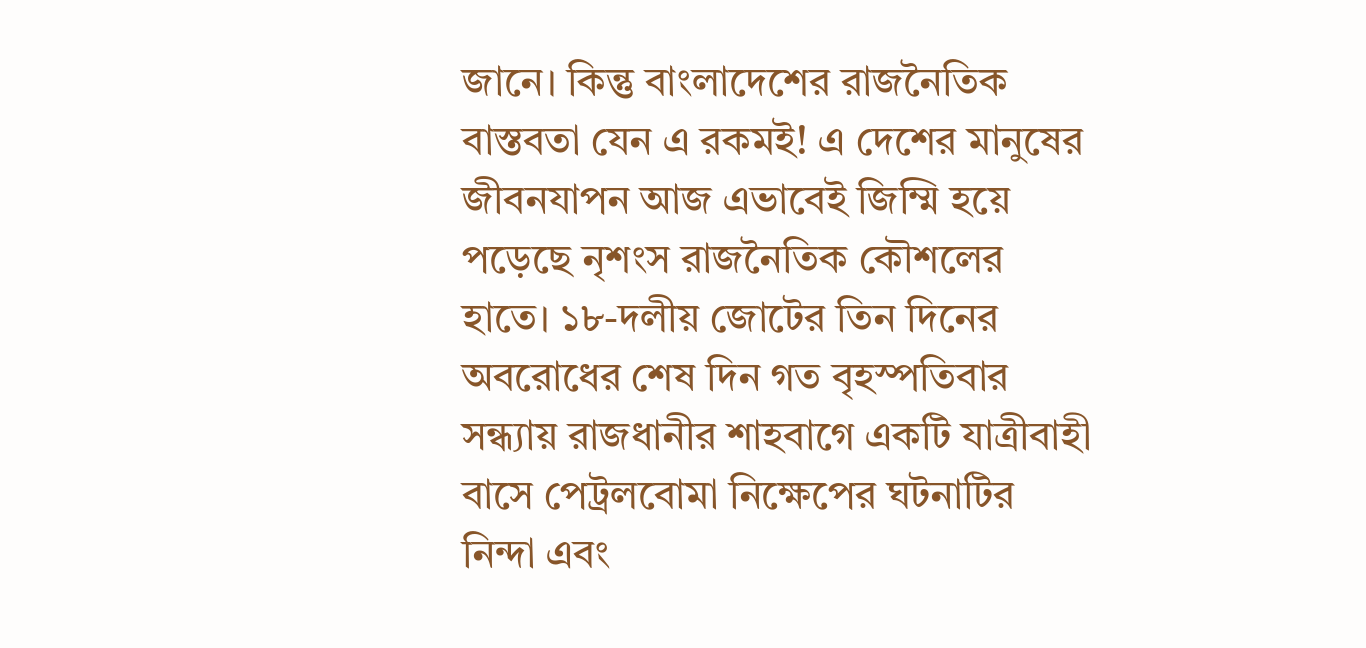জানে। কিন্তু বাংলাদেশের রাজনৈতিক বাস্তবতা যেন এ রকমই! এ দেশের মানুষের জীবনযাপন আজ এভাবেই জিম্মি হয়ে পড়েছে নৃশংস রাজনৈতিক কৌশলের হাতে। ১৮-দলীয় জোটের তিন দিনের অবরোধের শেষ দিন গত বৃহস্পতিবার সন্ধ্যায় রাজধানীর শাহবাগে একটি যাত্রীবাহী বাসে পেট্রলবোমা নিক্ষেপের ঘটনাটির নিন্দা এবং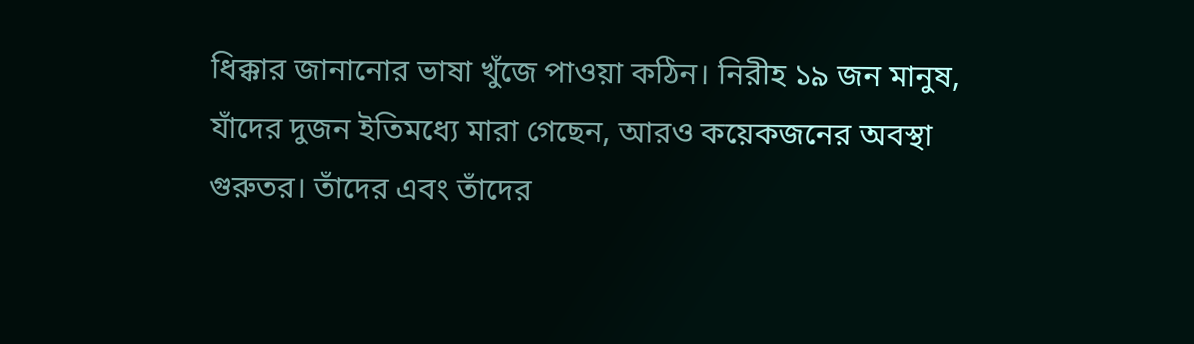ধিক্কার জানানোর ভাষা খুঁজে পাওয়া কঠিন। নিরীহ ১৯ জন মানুষ, যাঁদের দুজন ইতিমধ্যে মারা গেছেন, আরও কয়েকজনের অবস্থা গুরুতর। তাঁদের এবং তাঁদের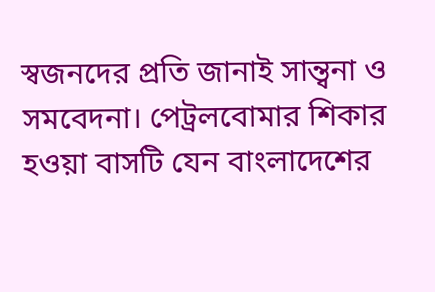স্বজনদের প্রতি জানাই সান্ত্বনা ও সমবেদনা। পেট্রলবোমার শিকার হওয়া বাসটি যেন বাংলাদেশের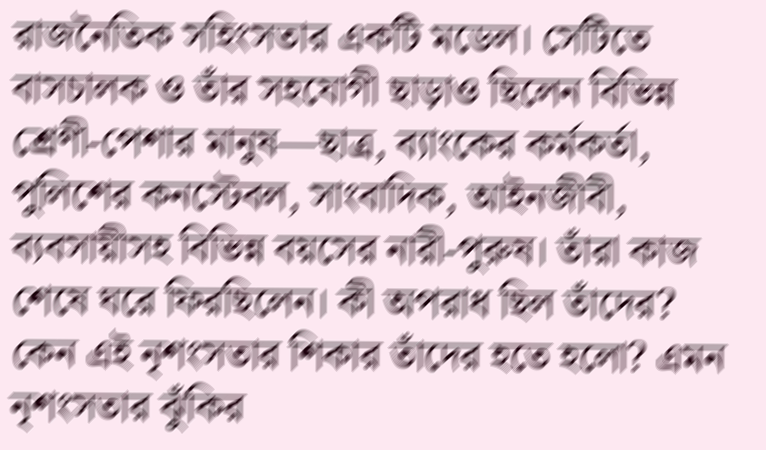রাজনৈতিক সহিংসতার একটি মডেল। সেটিতে বাসচালক ও তাঁর সহযোগী ছাড়াও ছিলেন বিভিন্ন শ্রেণী-পেশার মানুষ—ছাত্র, ব্যাংকের কর্মকর্তা, পুলিশের কনস্টেবল, সাংবাদিক, আইনজীবী, ব্যবসায়ীসহ বিভিন্ন বয়সের নারী-পুরুষ। তাঁরা কাজ শেষে ঘরে ফিরছিলেন। কী অপরাধ ছিল তাঁদের? কেন এই নৃশংসতার শিকার তাঁদের হতে হলো? এমন নৃশংসতার ঝুঁকির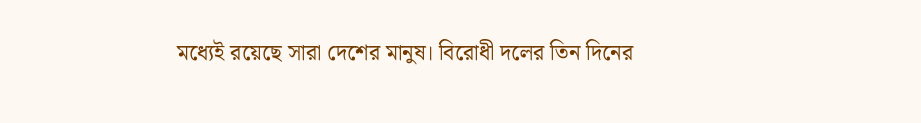মধ্যেই রয়েছে সারা দেশের মানুষ। বিরোধী দলের তিন দিনের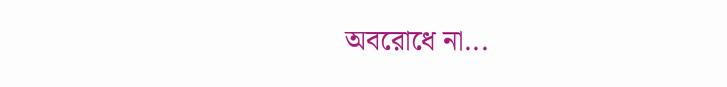অবরোধে না...